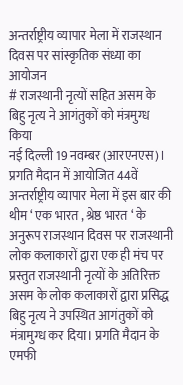अन्तर्राष्ट्रीय व्यापार मेला में राजस्थान दिवस पर सांस्कृतिक संध्या का आयोजन
# राजस्थानी नृत्यों सहित असम के बिहु नृत्य ने आगंतुकों को मंत्रमुग्ध किया
नई दिल्ली 19 नवम्बर (आरएनएस)। प्रगति मैदान में आयोजित 44वें अन्तर्राष्ट्रीय व्यापार मेला में इस बार की थीम ‘ एक भारत , श्रेष्ठ भारत ‘ के अनुरूप राजस्थान दिवस पर राजस्थानी लोक कलाकारों द्वारा एक ही मंच पर प्रस्तुत राजस्थानी नृत्यों के अतिरिक्त असम के लोक कलाकारों द्वारा प्रसिद्ध बिहु नृत्य ने उपस्थित आगंतुकों को मंत्रामुग्ध कर दिया। प्रगति मैदान के एमफी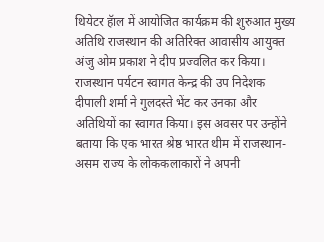थियेटर हॅाल में आयोजित कार्यक्रम की शुरुआत मुख्य अतिथि राजस्थान की अतिरिक्त आवासीय आयुक्त अंजु ओम प्रकाश ने दीप प्रज्वलित कर किया। राजस्थान पर्यटन स्वागत केन्द्र की उप निदेशक दीपाली शर्मा ने गुलदस्ते भेंट कर उनका और अतिथियों का स्वागत किया। इस अवसर पर उन्होंने बताया कि एक भारत श्रेष्ठ भारत थीम में राजस्थान-असम राज्य के लोककलाकारों ने अपनी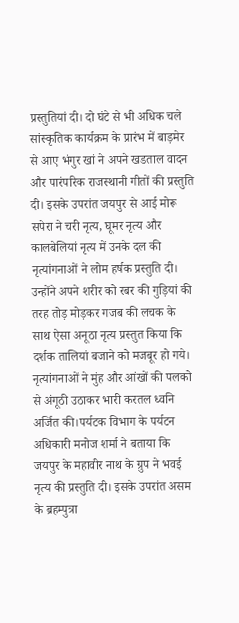प्रस्तुतियां दी। दो घंटे से भी अधिक चले सांस्कृतिक कार्यक्रम के प्रारंभ में बाड़मेर से आए भंगुर खां ने अपने खडताल वादन और पारंपरिक राजस्थानी गीतों की प्रस्तुति दी। इसके उपरांत जयपुर से आई मोरू सपेरा ने चरी नृत्य, घूमर नृत्य और कालबेलियां नृत्य में उनके दल की नृत्यांगनाओं ने लोम हर्षक प्रस्तुति दी। उन्होंने अपने शरीर को रबर की गुड़ियां की तरह तोड़ मोड़कर गजब की लचक के साथ ऐसा अनूठा नृत्य प्रस्तुत किया कि दर्शक तालियां बजाने को मजबूर हो गये। नृत्यांगनाओं ने मुंह और आंखों की पलको से अंगूठी उठाकर भारी करतल ध्वनि अर्जित की।पर्यटक विभाग के पर्यटन अधिकारी मनोज शर्मा ने बताया कि जयपुर के महावीर नाथ के ग्रुप ने भवई नृत्य की प्रस्तुति दी। इसके उपरांत असम के ब्रहम्पुत्रा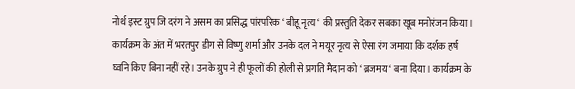नोर्थ इस्ट ग्रुप जि दरंग ने असम का प्रसिद्ध पांरपरिक ‘ बीहू नृत्य ‘ की प्रस्तुति देकर सबका खूब मनोरंजन किया। कार्यक्रम के अंत में भरतपुर डीग से विष्णु शर्मा और उनके दल ने मयूर नृत्य से ऐसा रंग जमाया कि दर्शक हर्ष घ्वनि किए बिना नहीं रहे। उनके ग्रुप ने ही फूलों की होली से प्रगति मैदान को ‘ ब्रजमय ‘ बना दिया। कार्यक्रम के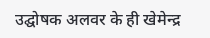उद्घोषक अलवर के ही खेमेन्द्र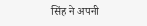सिंह ने अपनी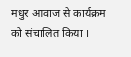मधुर आवाज से कार्यक्रम को संचालित किया ।